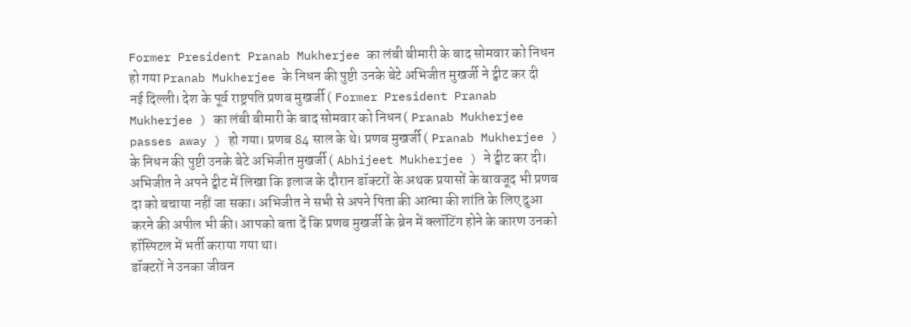Former President Pranab Mukherjee का लंबी बीमारी के बाद सोमवार को निधन हो गया Pranab Mukherjee के निधन की पुष्टी उनके बेटे अभिजीत मुखर्जी ने ट्वीट कर दी
नई दिल्ली। देश के पूर्व राष्ट्रपति प्रणब मुखर्जी ( Former President Pranab Mukherjee ) का लंबी बीमारी के बाद सोमवार को निधन ( Pranab Mukherjee passes away ) हो गया। प्रणब 84 साल के थे। प्रणब मुखर्जी ( Pranab Mukherjee ) के निधन की पुष्टी उनके बेटे अभिजीत मुखर्जी ( Abhijeet Mukherjee ) ने ट्वीट कर दी। अभिजीत ने अपने ट्वीट में लिखा कि इलाज के दौरान डॉक्टरों के अथक प्रयासों के बावजूद भी प्रणब दा को बचाया नहीं जा सका। अभिजीत ने सभी से अपने पिता की आत्मा की शांति के लिए दुआ करने की अपील भी की। आपको बता दें कि प्रणब मुखर्जी के ब्रेन में क्लॉटिंग होने के कारण उनको हॉस्पिटल में भर्ती कराया गया था।
डॉक्टरों ने उनका जीवन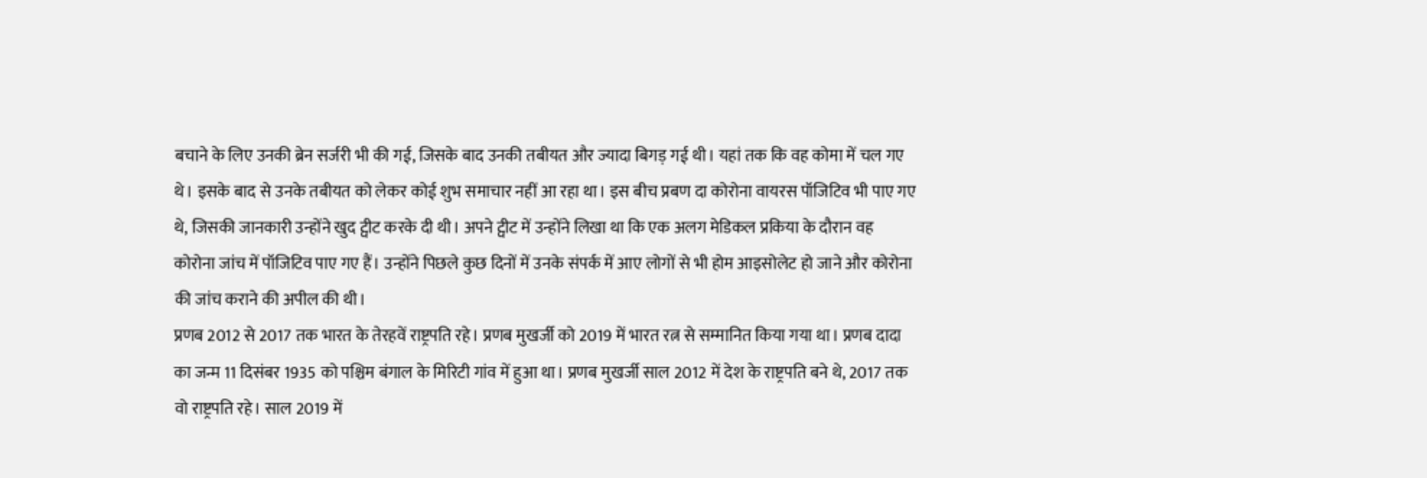बचाने के लिए उनकी ब्रेन सर्जरी भी की गई, जिसके बाद उनकी तबीयत और ज्यादा बिगड़ गई थी। यहां तक कि वह कोमा में चल गए थे। इसके बाद से उनके तबीयत को लेकर कोई शुभ समाचार नहीं आ रहा था। इस बीच प्रबण दा कोरोना वायरस पॉजिटिव भी पाए गए थे, जिसकी जानकारी उन्होंने खुद ट्वीट करके दी थी। अपने ट्वीट में उन्होंने लिखा था कि एक अलग मेडिकल प्रकिया के दौरान वह कोरोना जांच में पॉजिटिव पाए गए हैं। उन्होंने पिछले कुछ दिनों में उनके संपर्क में आए लोगों से भी होम आइसोलेट हो जाने और कोरोना की जांच कराने की अपील की थी।
प्रणब 2012 से 2017 तक भारत के तेरहवें राष्ट्रपति रहे। प्रणब मुखर्जी को 2019 में भारत रत्न से सम्मानित किया गया था। प्रणब दादा का जन्म 11 दिसंबर 1935 को पश्चिम बंगाल के मिरिटी गांव में हुआ था। प्रणब मुखर्जी साल 2012 में देश के राष्ट्रपति बने थे, 2017 तक वो राष्ट्रपति रहे। साल 2019 में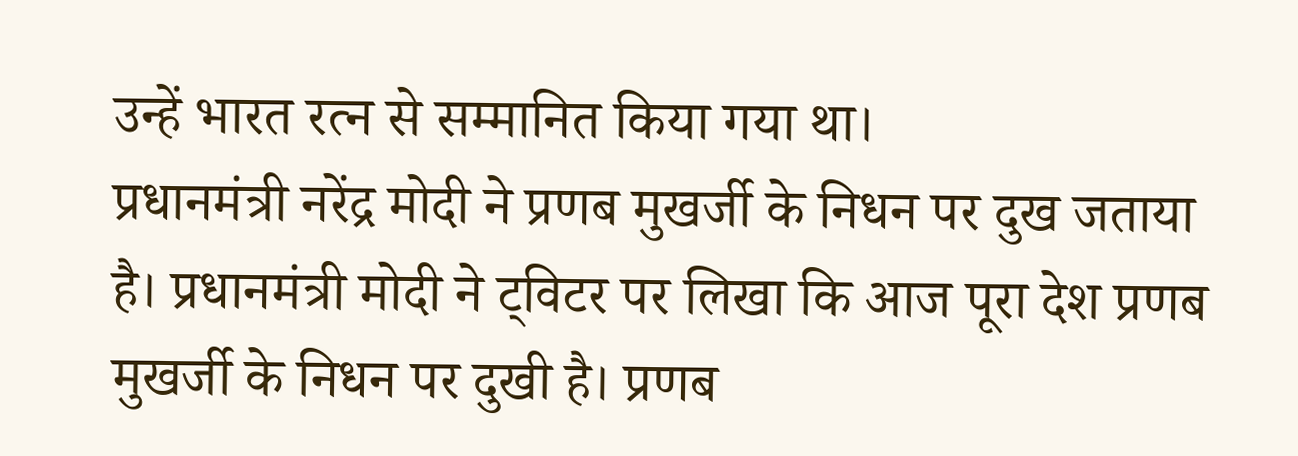उन्हें भारत रत्न से सम्मानित किया गया था।
प्रधानमंत्री नरेंद्र मोदी ने प्रणब मुखर्जी के निधन पर दुख जताया है। प्रधानमंत्री मोदी ने ट्विटर पर लिखा कि आज पूरा देश प्रणब मुखर्जी के निधन पर दुखी है। प्रणब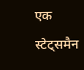एक स्टेट्समैन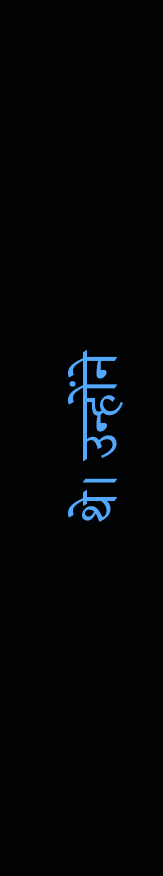थे। उन्होंने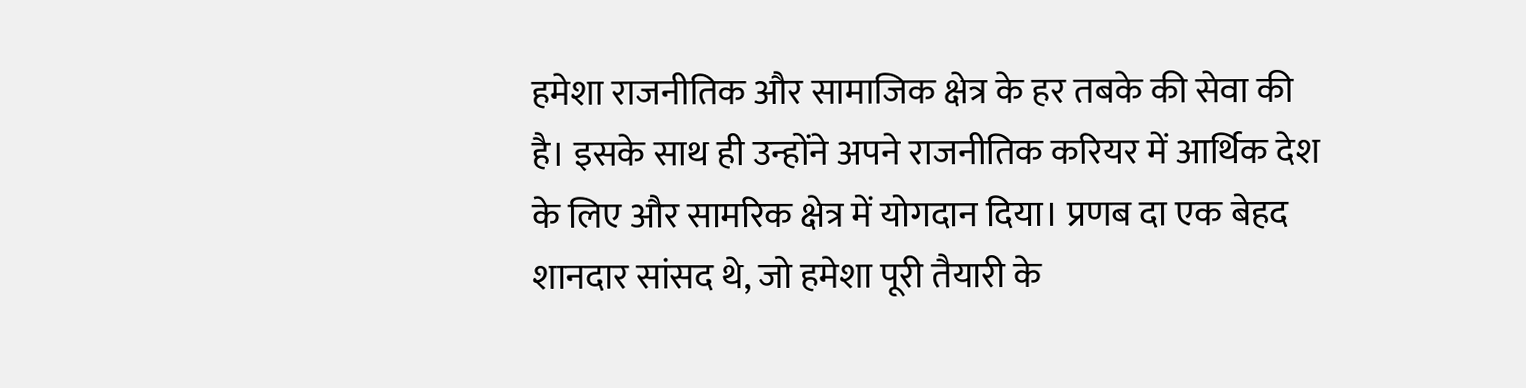हमेशा राजनीतिक और सामाजिक क्षेत्र के हर तबके की सेवा की है। इसके साथ ही उन्होंने अपने राजनीतिक करियर में आर्थिक देश के लिए और सामरिक क्षेत्र में योगदान दिया। प्रणब दा एक बेहद शानदार सांसद थे, जो हमेशा पूरी तैयारी के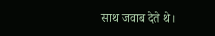साथ जवाब देते थे।